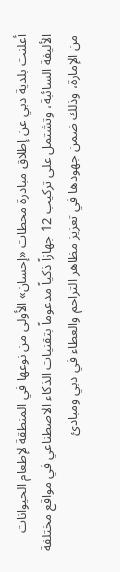أعلنت بلدية دبي عن إطلاق مبادرة محطات «إحسان» الأولى من نوعها في المنطقة لإطعام الحيوانات الأليفة السائبة، وتشتمل على تركيب 12 جهازاً ذكياً مدعوماً بتقنيات الذكاء الاصطناعي في مواقع مختلفة من الإمارة، وذلك ضمن جهودها في تعزيز مظاهر التراحم والعطاء في دبي ومبادئ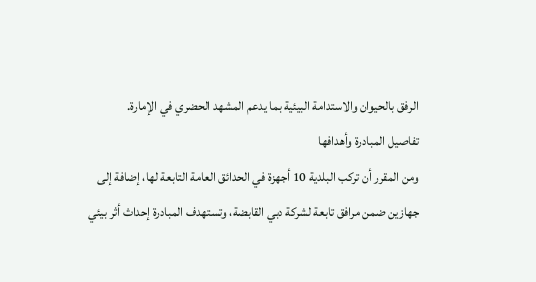الرفق بالحيوان والاستدامة البيئية بما يدعم المشهد الحضري في الإمارة.
تفاصيل المبادرة وأهدافها
ومن المقرر أن تركب البلدية 10 أجهزة في الحدائق العامة التابعة لها، إضافة إلى جهازين ضمن مرافق تابعة لشركة دبي القابضة، وتستهدف المبادرة إحداث أثر بيئي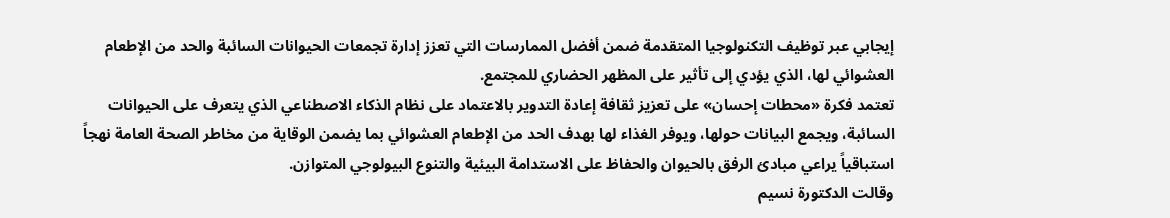إيجابي عبر توظيف التكنولوجيا المتقدمة ضمن أفضل الممارسات التي تعزز إدارة تجمعات الحيوانات السائبة والحد من الإطعام العشوائي لها، الذي يؤدي إلى تأثير على المظهر الحضاري للمجتمع.
تعتمد فكرة «محطات إحسان» على تعزيز ثقافة إعادة التدوير بالاعتماد على نظام الذكاء الاصطناعي الذي يتعرف على الحيوانات السائبة، ويجمع البيانات حولها، ويوفر الغذاء لها بهدف الحد من الإطعام العشوائي بما يضمن الوقاية من مخاطر الصحة العامة نهجاً استباقياً يراعي مبادئ الرفق بالحيوان والحفاظ على الاستدامة البيئية والتنوع البيولوجي المتوازن.
وقالت الدكتورة نسيم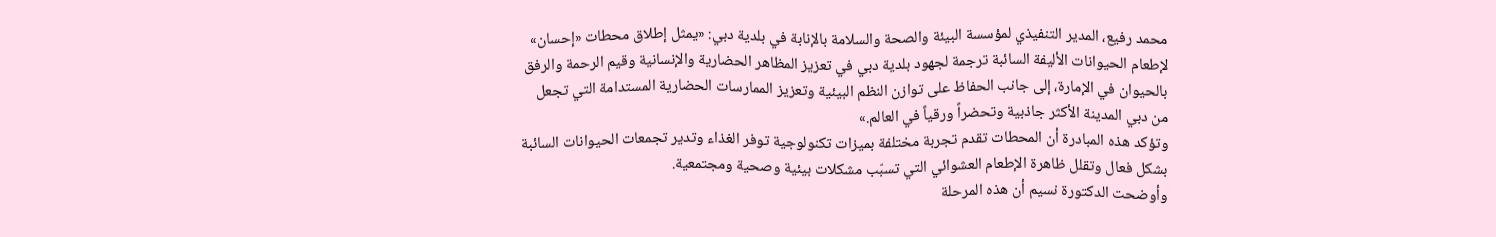محمد رفيع، المدير التنفيذي لمؤسسة البيئة والصحة والسلامة بالإنابة في بلدية دبي: «يمثل إطلاق محطات «إحسان» لإطعام الحيوانات الأليفة السائبة ترجمة لجهود بلدية دبي في تعزيز المظاهر الحضارية والإنسانية وقيم الرحمة والرفق بالحيوان في الإمارة، إلى جانب الحفاظ على توازن النظم البيئية وتعزيز الممارسات الحضارية المستدامة التي تجعل من دبي المدينة الأكثر جاذبية وتحضراً ورقياً في العالم.»
وتؤكد هذه المبادرة أن المحطات تقدم تجربة مختلفة بميزات تكنولوجية توفر الغذاء وتدير تجمعات الحيوانات السائبة بشكل فعال وتقلل ظاهرة الإطعام العشوائي التي تسبّب مشكلات بيئية وصحية ومجتمعية.
وأوضحت الدكتورة نسيم أن هذه المرحلة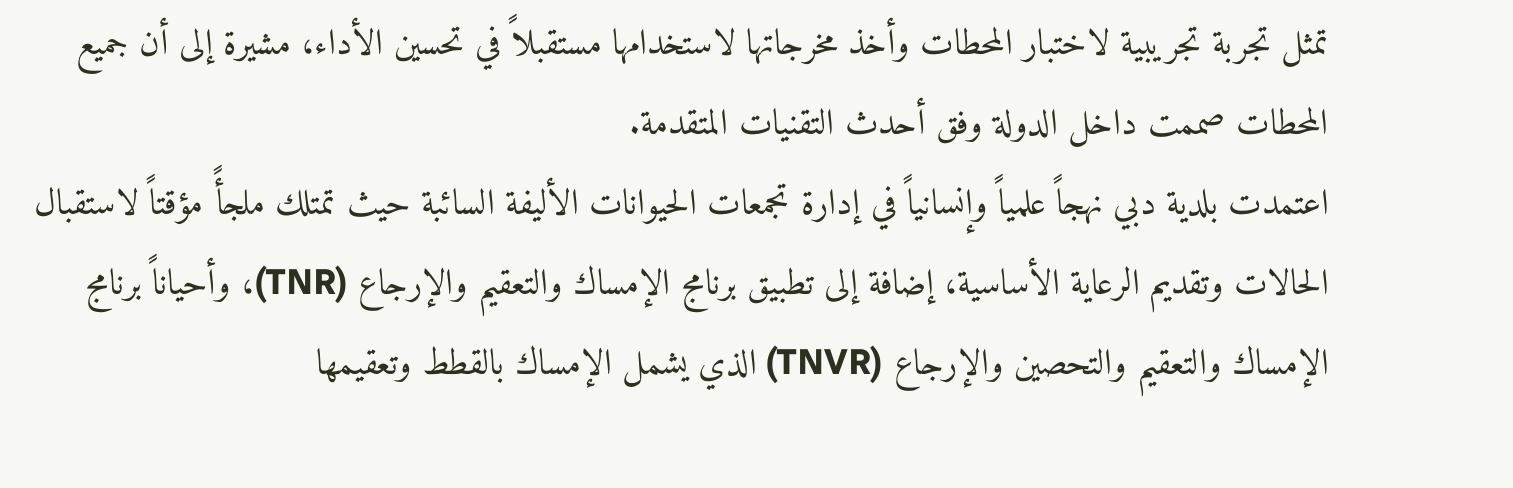تمثل تجربة تجريبية لاختبار المحطات وأخذ مخرجاتها لاستخدامها مستقبلاً في تحسين الأداء، مشيرة إلى أن جميع المحطات صممت داخل الدولة وفق أحدث التقنيات المتقدمة.
اعتمدت بلدية دبي نهجاً علمياً وإنسانياً في إدارة تجمعات الحيوانات الأليفة السائبة حيث تمتلك ملجأً مؤقتاً لاستقبال الحالات وتقديم الرعاية الأساسية، إضافة إلى تطبيق برنامج الإمساك والتعقيم والإرجاع (TNR)، وأحياناً برنامج الإمساك والتعقيم والتحصين والإرجاع (TNVR) الذي يشمل الإمساك بالقطط وتعقيمها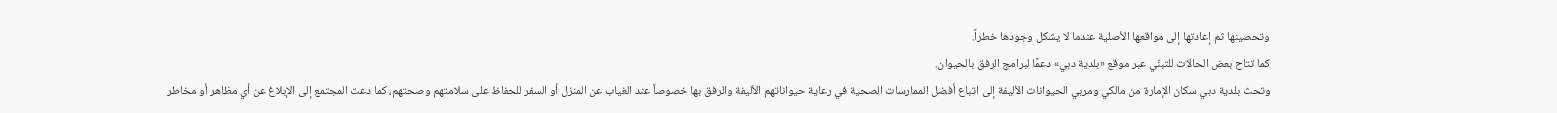وتحصينها ثم إعادتها إلى مواقعها الأصلية عندما لا يشكل وجودها خطراً.
كما تتاح بعض الحالات للتبنّي عبر موقع «بلدية دبي» دعمًا لبرامج الرفق بالحيوان.
وتحث بلدية دبي سكان الإمارة من مالكي ومربي الحيوانات الأليفة إلى اتباع أفضل الممارسات الصحية في رعاية حيواناتهم الأليفة والرفق بها خصوصاً عند الغياب عن المنزل أو السفر للحفاظ على سلامتهم وصحتهم، كما دعت المجتمع إلى الإبلاغ عن أي مظاهر أو مخاطر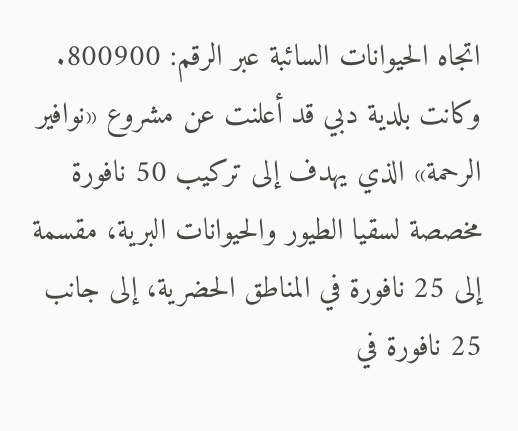اتجاه الحيوانات السائبة عبر الرقم: 800900.
وكانت بلدية دبي قد أعلنت عن مشروع «نوافير الرحمة» الذي يهدف إلى تركيب 50 نافورة مخصصة لسقيا الطيور والحيوانات البرية، مقسمة إلى 25 نافورة في المناطق الحضرية، إلى جانب 25 نافورة في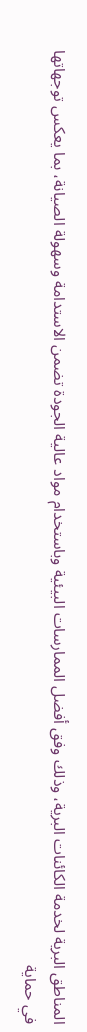المناطق البرية لخدمة الكائنات البرية، وذلك وفق أفضل الممارسات البيئية وباستخدام مواد عالية الجودة تضمن الاستدامة وسهولة الصيانة، بما يعكس توجهاتها في حماية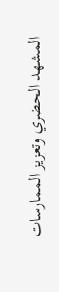المشهد الحضري وتعزيز الممارسات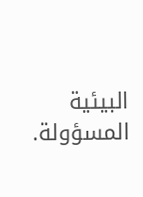البيئية المسؤولة.